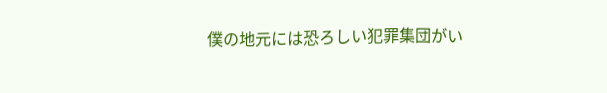僕の地元には恐ろしい犯罪集団がい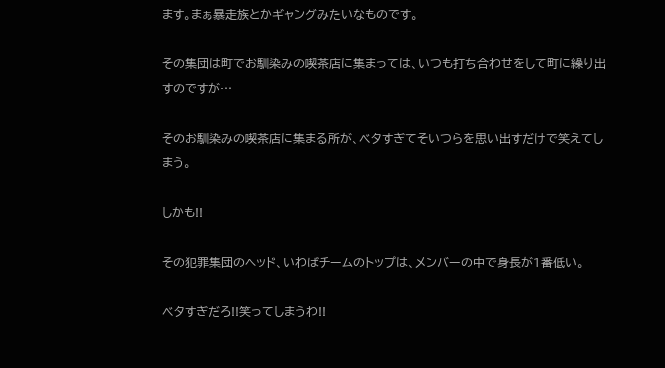ます。まぁ暴走族とかギャングみたいなものです。

その集団は町でお馴染みの喫茶店に集まっては、いつも打ち合わせをして町に繰り出すのですが…

そのお馴染みの喫茶店に集まる所が、ベタすぎてそいつらを思い出すだけで笑えてしまう。

しかも!!

その犯罪集団のヘッド、いわばチームのトップは、メンバーの中で身長が1番低い。

ベタすぎだろ!!笑ってしまうわ!!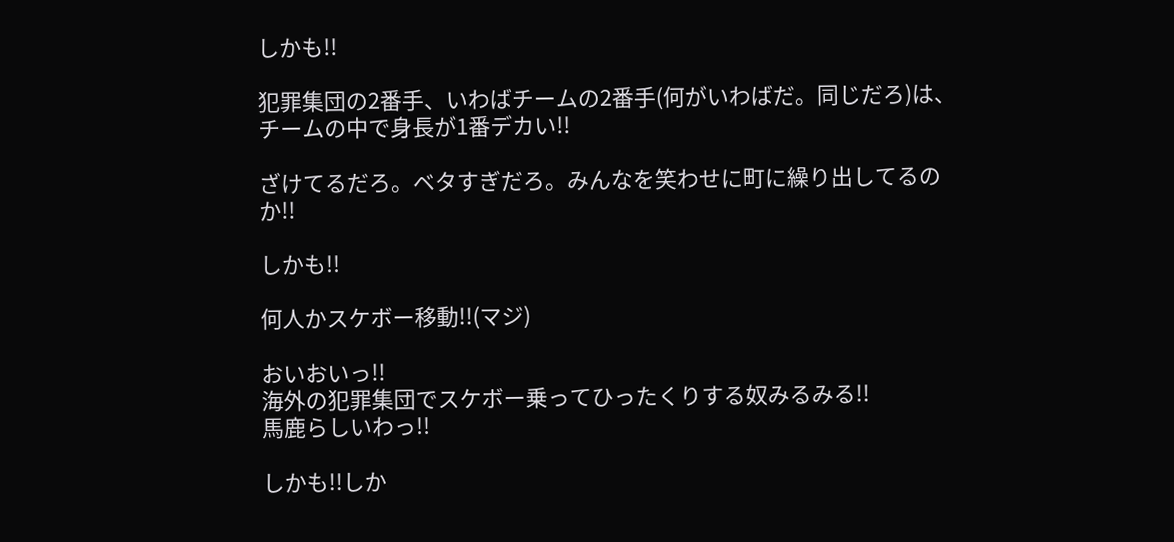しかも!!

犯罪集団の2番手、いわばチームの2番手(何がいわばだ。同じだろ)は、チームの中で身長が1番デカい!!

ざけてるだろ。ベタすぎだろ。みんなを笑わせに町に繰り出してるのか!!

しかも!!

何人かスケボー移動!!(マジ)

おいおいっ!!
海外の犯罪集団でスケボー乗ってひったくりする奴みるみる!!
馬鹿らしいわっ!!

しかも!!しか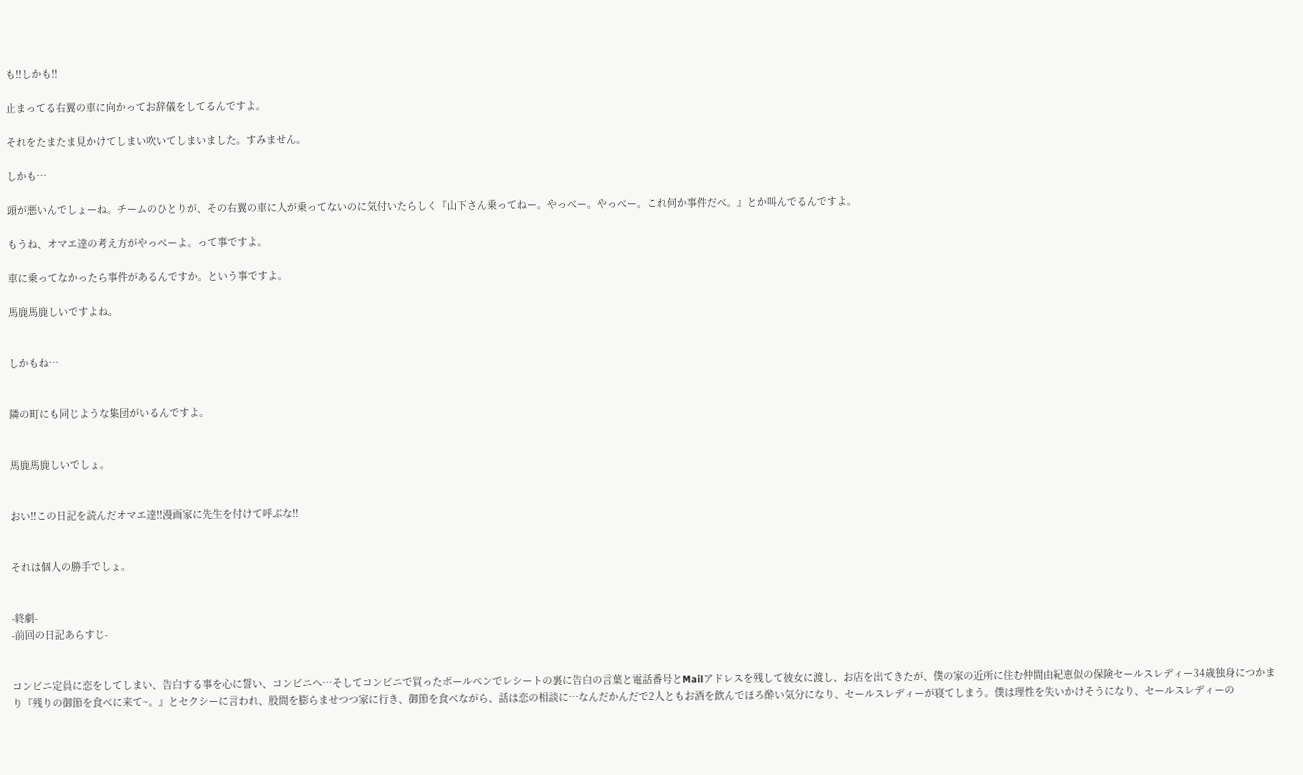も!!しかも!!

止まってる右翼の車に向かってお辞儀をしてるんですよ。

それをたまたま見かけてしまい吹いてしまいました。すみません。

しかも…

頭が悪いんでしょーね。チームのひとりが、その右翼の車に人が乗ってないのに気付いたらしく『山下さん乗ってねー。やっべー。やっべー。これ何か事件だべ。』とか叫んでるんですよ。

もうね、オマエ達の考え方がやっべーよ。って事ですよ。

車に乗ってなかったら事件があるんですか。という事ですよ。

馬鹿馬鹿しいですよね。


しかもね…


隣の町にも同じような集団がいるんですよ。


馬鹿馬鹿しいでしょ。


おい!!この日記を読んだオマエ達!!漫画家に先生を付けて呼ぶな!!


それは個人の勝手でしょ。


-終劇-
-前回の日記あらすじ-


コンビニ定員に恋をしてしまい、告白する事を心に誓い、コンビニへ…そしてコンビニで買ったボールペンでレシートの裏に告白の言葉と電話番号とMailアドレスを残して彼女に渡し、お店を出てきたが、僕の家の近所に住む仲間由紀恵似の保険セールスレディー34歳独身につかまり『残りの御節を食べに来て~。』とセクシーに言われ、股間を膨らませつつ家に行き、御節を食べながら、話は恋の相談に…なんだかんだで2人ともお酒を飲んでほろ酔い気分になり、セールスレディーが寝てしまう。僕は理性を失いかけそうになり、セールスレディーの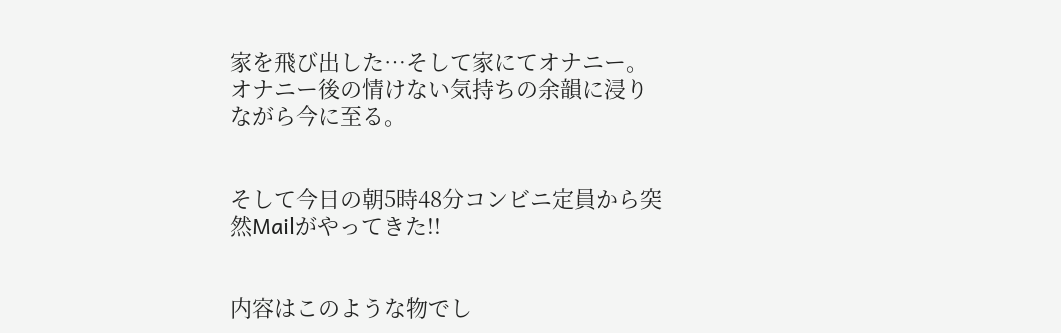家を飛び出した…そして家にてオナニー。オナニー後の情けない気持ちの余韻に浸りながら今に至る。


そして今日の朝5時48分コンビニ定員から突然Mailがやってきた!!


内容はこのような物でし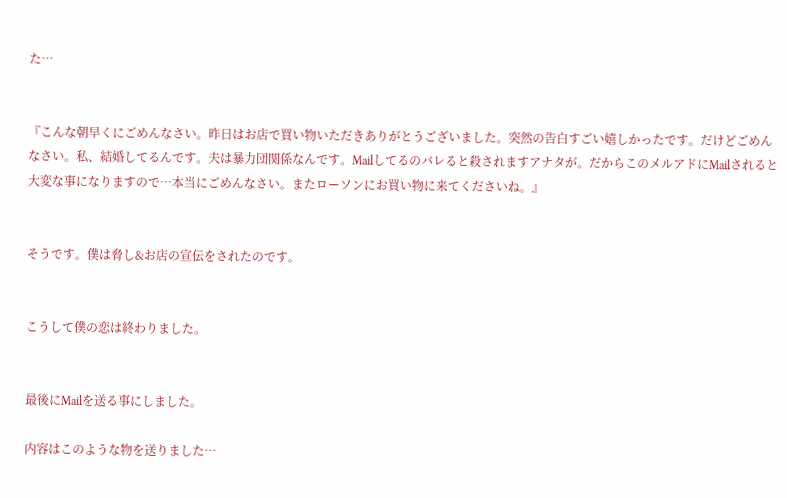た…


『こんな朝早くにごめんなさい。昨日はお店で買い物いただきありがとうございました。突然の告白すごい嬉しかったです。だけどごめんなさい。私、結婚してるんです。夫は暴力団関係なんです。Mailしてるのバレると殺されますアナタが。だからこのメルアドにMailされると大変な事になりますので…本当にごめんなさい。またローソンにお買い物に来てくださいね。』


そうです。僕は脅し&お店の宣伝をされたのです。


こうして僕の恋は終わりました。


最後にMailを送る事にしました。

内容はこのような物を送りました…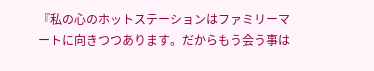『私の心のホットステーションはファミリーマートに向きつつあります。だからもう会う事は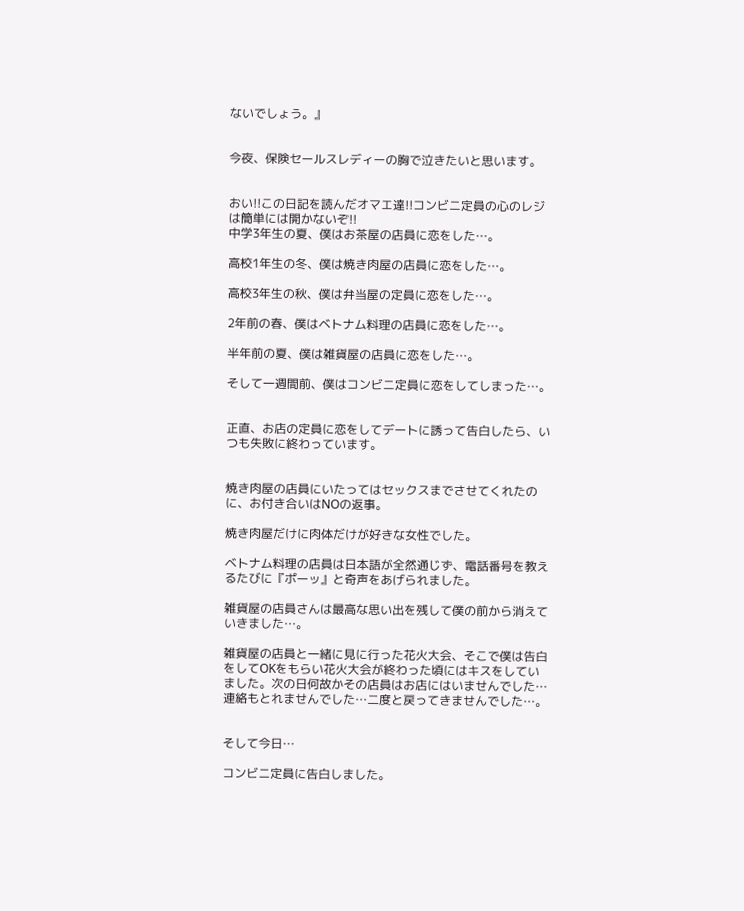ないでしょう。』


今夜、保険セールスレディーの胸で泣きたいと思います。


おい!!この日記を読んだオマエ達!!コンビニ定員の心のレジは簡単には開かないぞ!!
中学3年生の夏、僕はお茶屋の店員に恋をした…。

高校1年生の冬、僕は焼き肉屋の店員に恋をした…。

高校3年生の秋、僕は弁当屋の定員に恋をした…。

2年前の春、僕はベトナム料理の店員に恋をした…。

半年前の夏、僕は雑貨屋の店員に恋をした…。

そして一週間前、僕はコンビニ定員に恋をしてしまった…。


正直、お店の定員に恋をしてデートに誘って告白したら、いつも失敗に終わっています。


焼き肉屋の店員にいたってはセックスまでさせてくれたのに、お付き合いはNOの返事。

焼き肉屋だけに肉体だけが好きな女性でした。

ベトナム料理の店員は日本語が全然通じず、電話番号を教えるたびに『ポーッ』と奇声をあげられました。

雑貨屋の店員さんは最高な思い出を残して僕の前から消えていきました…。

雑貨屋の店員と一緒に見に行った花火大会、そこで僕は告白をしてOKをもらい花火大会が終わった頃にはキスをしていました。次の日何故かその店員はお店にはいませんでした…連絡もとれませんでした…二度と戻ってきませんでした…。


そして今日…

コンビニ定員に告白しました。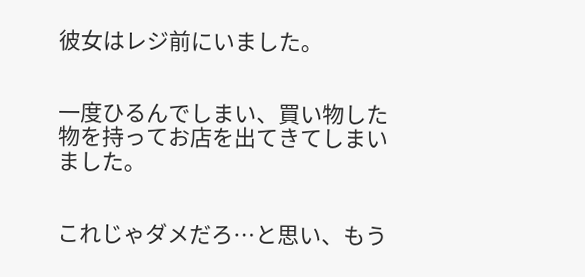彼女はレジ前にいました。


一度ひるんでしまい、買い物した物を持ってお店を出てきてしまいました。


これじゃダメだろ…と思い、もう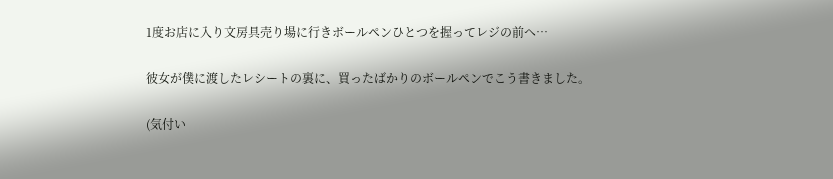1度お店に入り文房具売り場に行きボールペンひとつを握ってレジの前へ…

彼女が僕に渡したレシートの裏に、買ったばかりのボールペンでこう書きました。

(気付い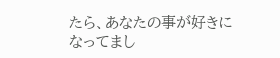たら、あなたの事が好きになってまし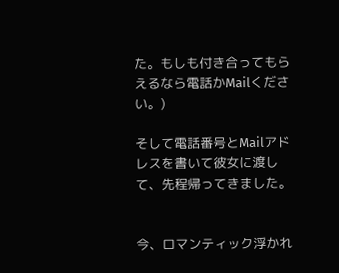た。もしも付き合ってもらえるなら電話かMailください。)

そして電話番号とMailアドレスを書いて彼女に渡して、先程帰ってきました。


今、ロマンティック浮かれ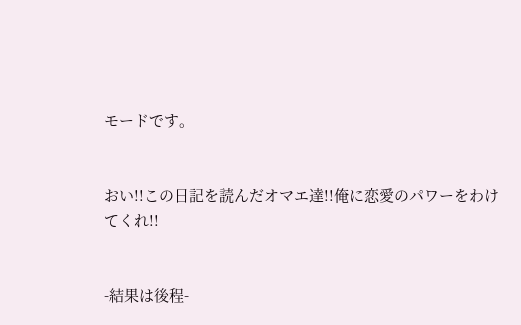モードです。


おい!!この日記を読んだオマエ達!!俺に恋愛のパワーをわけてくれ!!


-結果は後程-